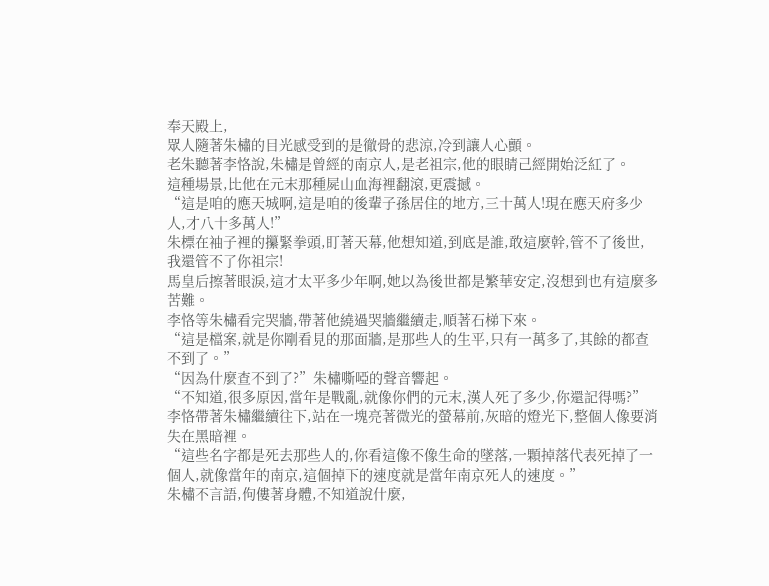奉天殿上,
眾人隨著朱橚的目光感受到的是徹骨的悲涼,冷到讓人心顫。
老朱聽著李恪說,朱橚是曾經的南京人,是老祖宗,他的眼睛己經開始泛紅了。
這種場景,比他在元末那種屍山血海裡翻滾,更震撼。
“這是咱的應天城啊,這是咱的後輩子孫居住的地方,三十萬人!現在應天府多少人,才八十多萬人!”
朱標在袖子裡的攥緊拳頭,盯著天幕,他想知道,到底是誰,敢這麼幹,管不了後世,我還管不了你祖宗!
馬皇后擦著眼淚,這才太平多少年啊,她以為後世都是繁華安定,沒想到也有這麼多苦難。
李恪等朱橚看完哭牆,帶著他繞過哭牆繼續走,順著石梯下來。
“這是檔案,就是你剛看見的那面牆,是那些人的生平,只有一萬多了,其餘的都查不到了。”
“因為什麼查不到了?”朱橚嘶啞的聲音響起。
“不知道,很多原因,當年是戰亂,就像你們的元末,漢人死了多少,你還記得嗎?”
李恪帶著朱橚繼續往下,站在一塊亮著微光的螢幕前,灰暗的燈光下,整個人像要消失在黑暗裡。
“這些名字都是死去那些人的,你看這像不像生命的墜落,一顆掉落代表死掉了一個人,就像當年的南京,這個掉下的速度就是當年南京死人的速度。”
朱橚不言語,佝僂著身體,不知道說什麼,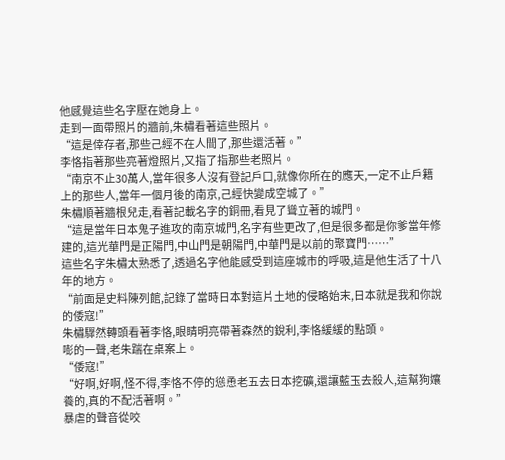他感覺這些名字壓在她身上。
走到一面帶照片的牆前,朱橚看著這些照片。
“這是倖存者,那些己經不在人間了,那些還活著。”
李恪指著那些亮著燈照片,又指了指那些老照片。
“南京不止30萬人,當年很多人沒有登記戶口,就像你所在的應天,一定不止戶籍上的那些人,當年一個月後的南京,己經快變成空城了。”
朱橚順著牆根兒走,看著記載名字的銅冊,看見了聳立著的城門。
“這是當年日本鬼子進攻的南京城門,名字有些更改了,但是很多都是你爹當年修建的,這光華門是正陽門,中山門是朝陽門,中華門是以前的聚寶門……”
這些名字朱橚太熟悉了,透過名字他能感受到這座城市的呼吸,這是他生活了十八年的地方。
“前面是史料陳列館,記錄了當時日本對這片土地的侵略始末,日本就是我和你說的倭寇!”
朱橚驟然轉頭看著李恪,眼睛明亮帶著森然的銳利,李恪緩緩的點頭。
嘭的一聲,老朱踹在桌案上。
“倭寇!”
“好啊,好啊,怪不得,李恪不停的慫恿老五去日本挖礦,還讓藍玉去殺人,這幫狗孃養的,真的不配活著啊。”
暴虐的聲音從咬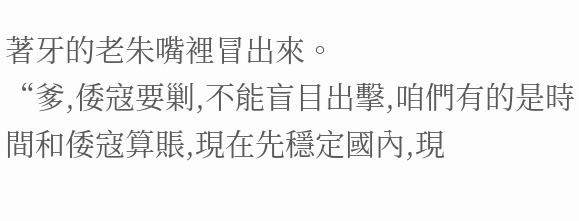著牙的老朱嘴裡冒出來。
“爹,倭寇要剿,不能盲目出擊,咱們有的是時間和倭寇算賬,現在先穩定國內,現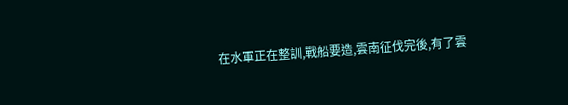在水軍正在整訓,戰船要造,雲南征伐完後,有了雲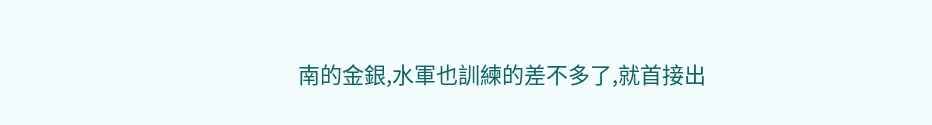南的金銀,水軍也訓練的差不多了,就首接出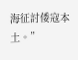海征討倭寇本土。”